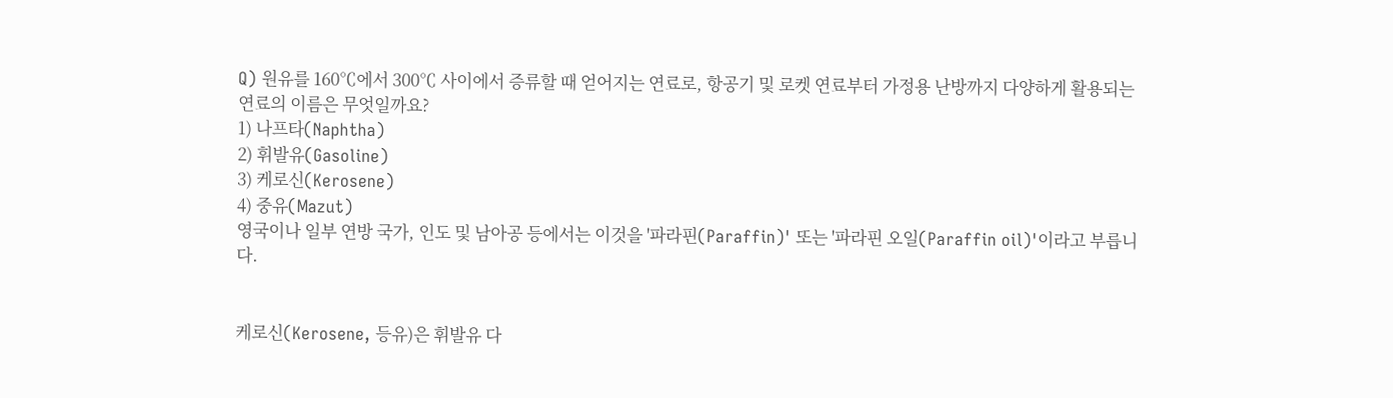Q) 원유를 160℃에서 300℃ 사이에서 증류할 때 얻어지는 연료로, 항공기 및 로켓 연료부터 가정용 난방까지 다양하게 활용되는 연료의 이름은 무엇일까요?
1) 나프타(Naphtha)
2) 휘발유(Gasoline)
3) 케로신(Kerosene)
4) 중유(Mazut)
영국이나 일부 연방 국가, 인도 및 남아공 등에서는 이것을 '파라핀(Paraffin)' 또는 '파라핀 오일(Paraffin oil)'이라고 부릅니다.


케로신(Kerosene, 등유)은 휘발유 다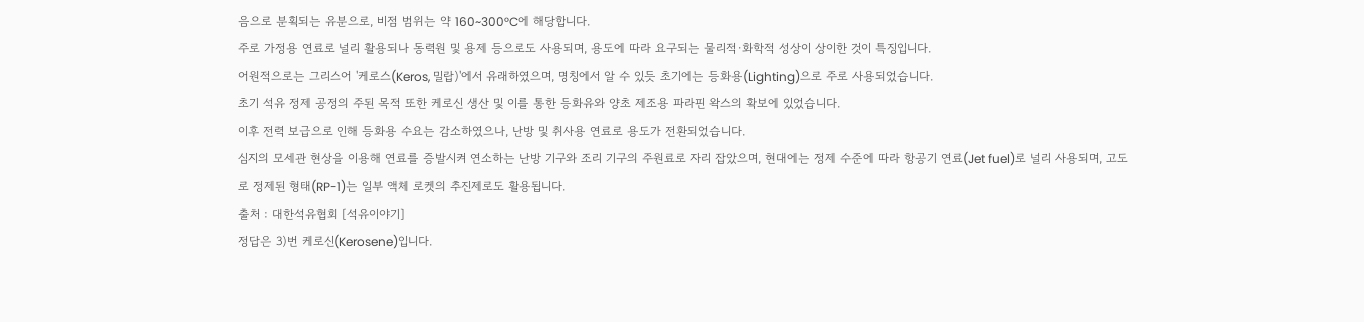음으로 분획되는 유분으로, 비점 범위는 약 160~300°C에 해당합니다.
주로 가정용 연료로 널리 활용되나 동력원 및 용제 등으로도 사용되며, 용도에 따라 요구되는 물리적·화학적 성상이 상이한 것이 특징입니다.
어원적으로는 그리스어 '케로스(Keros, 밀랍)'에서 유래하였으며, 명칭에서 알 수 있듯 초기에는 등화용(Lighting)으로 주로 사용되었습니다.
초기 석유 정제 공정의 주된 목적 또한 케로신 생산 및 이를 통한 등화유와 양초 제조용 파라핀 왁스의 확보에 있었습니다.
이후 전력 보급으로 인해 등화용 수요는 감소하였으나, 난방 및 취사용 연료로 용도가 전환되었습니다.
심지의 모세관 현상을 이용해 연료를 증발시켜 연소하는 난방 기구와 조리 기구의 주원료로 자리 잡았으며, 현대에는 정제 수준에 따라 항공기 연료(Jet fuel)로 널리 사용되며, 고도로 정제된 형태(RP-1)는 일부 액체 로켓의 추진제로도 활용됩니다.
출처 : 대한석유협회 [석유이야기]
정답은 3)번 케로신(Kerosene)입니다.